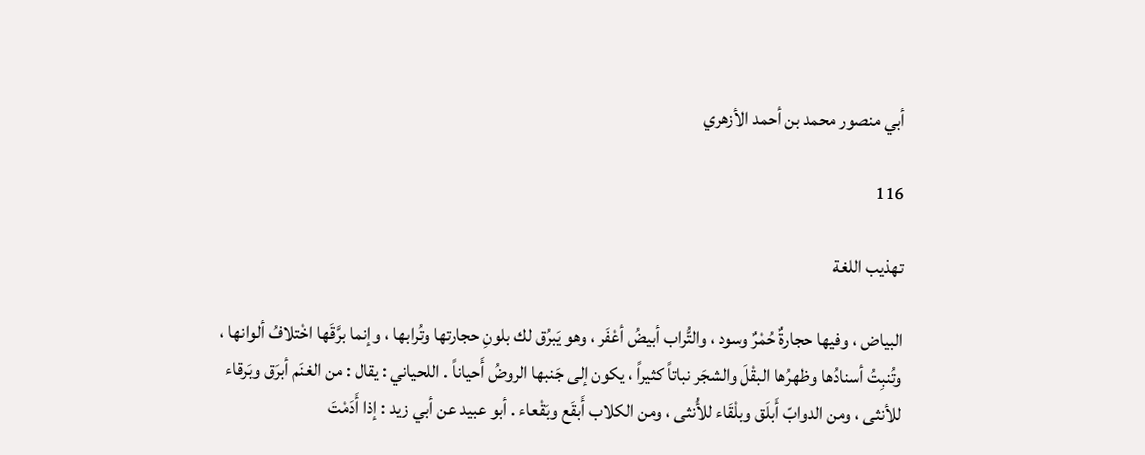أبي منصور محمد بن أحمد الأزهري

116

تهذيب اللغة

البياض ، وفيها حجارةٌ حُمْرٌ وسود ، والتُّراب أبيضُ أعْفَر ، وهو يَبرُق لك بلونِ حجارتها وتُرابها ، وإنما برَّقَها اخْتلافُ ألوانها ، وتُنبِتُ أسنادُها وظهرُها البقْلَ والشجَر نباتاً كثيراً ، يكون إلى جَنبها الروضُ أَحياناً . اللحياني : يقال : من الغنَم أبرَق وبَرقاء للأنثى ، ومن الدوابّ أَبلَق وبلْقَاء للأُنثى ، ومن الكلاب أَبقَع وبَقْعاء . أبو عبيد عن أبي زيد : إذا أَدَمْتَ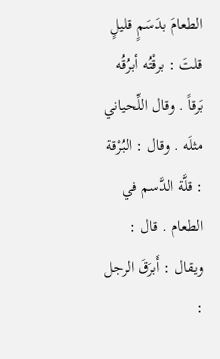الطعامَ بدَسَمٍ قليلٍ قلتَ : برقْتُه أبرُقُه بَرقاً . وقال اللِّحياني مثلَه . وقال : البُرْقة : قلَّة الدَّسم في الطعام . قال : ويقال : أَبرَقَ الرجل :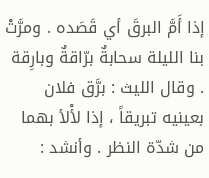إذا أَمَّ البرقَ أي قَصَده . ومرَّتْ بنا الليلة سحابةٌ برّاقةٌ وبارِقة . وقال الليث : برَّق فلان بعينيه تبريقاً ، إذا لأْلأ بهما من شدّة النظر . وأنشد :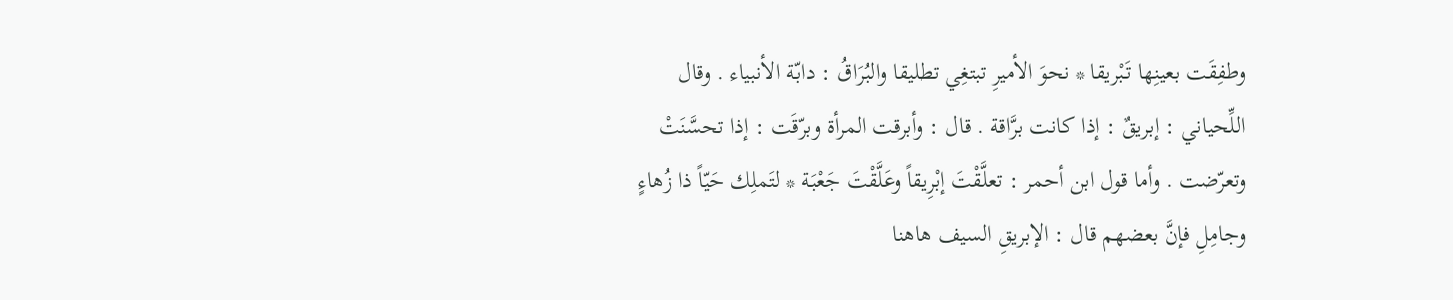وطفِقَت بعينِها تَبْريقا * نحوَ الأميرِ تبتغِي تطليقا والبُرَاقُ : دابّة الأنبياء . وقال اللِّحياني : إبريقٌ : إذا كانت برَّاقة . قال : وأبرقت المرأة وبرّقَت : إذا تحسَّنَتْ وتعرّضت . وأما قول ابن أحمر : تعلَّقْتَ إبْرِيقاً وعَلَّقْتَ جَعْبَة * لتَملِك حَيّاً ذا زُهاءٍ وجامِلِ فإنَّ بعضهم قال : الإبريقِ السيف هاهنا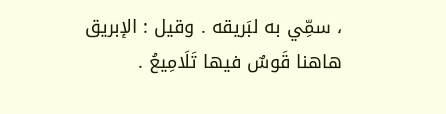، سمِّي به لبَريقه . وقيل : الإبريق هاهنا قَوسٌ فيها تَلَامِيعُ .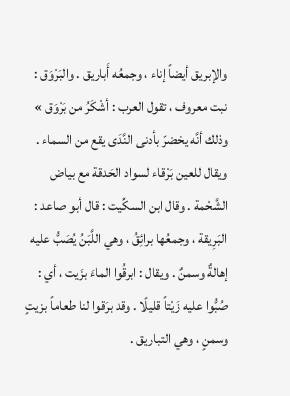والإبريق أيضاً إناء ، وجمعُه أَباريق . والبَرْوَق : نبت معروف ، تقول العرب : أشْكَرُ من بَرْوَق » وذلك أنَّه يخضرّ بأدنى النَّدَى يقع من السماء . ويقال للعين بَرْقاء لسواد الحَدقة مع بياض الشَّحْمة . وقال ابن السكِّيت : قال أبو صاعد : البَرِيقة ، وجمعُها برائِقُ ، وهي اللَّبَنُ يُصَبُّ عليه إهالةٌ وسمنٌ . ويقال : ابرقُوا الماءَ بزَيت ، أي : صُبُّوا عليه زَيْتاً قليلًا . وقد برَقوا لنا طعاماً بزيتٍ وسمنٍ ، وهي التباريق .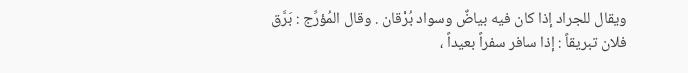ويقال للجراد إذا كان فيه بياضٌ وسواد بُرْقان . وقال المُؤرِّج : بَرَّق فلان تبريقاً : إذا سافر سفراً بعيداً ،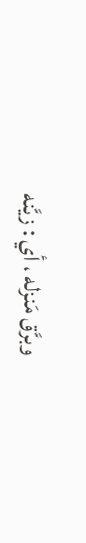وبرَّق مَنزله ، أي : زيَّنه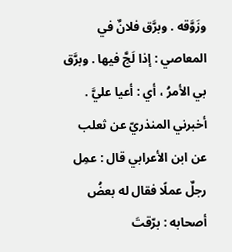وزَوَّقه . وبرَّق فلانٌ في المعاصي : إذا لَجَّ فيها . وبرَّق بي الأمرُ ، أي : أعيا عليَّ . أخبرني المنذريّ عن ثعلب عن ابن الأعرابي قال : عمِل رجلٌ عملًا فقال له بعضُ أصحابه : برّقتَ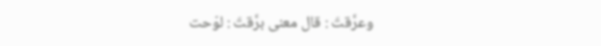وعرَّقتَ : قال معنى برَّقتَ : لوّحت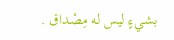بشيءٍ ليس له مِصْداق .